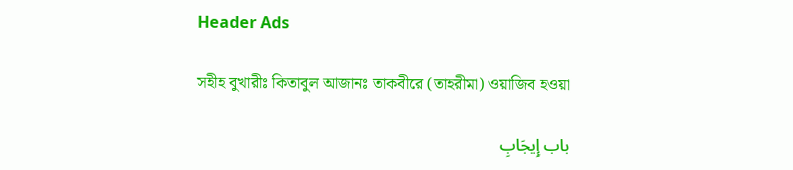Header Ads

সহীহ বুখারীঃ কিতাবুল আজানঃ তাকবীরে (তাহরীমা) ওয়াজিব হওয়া

باب إِيجَابِ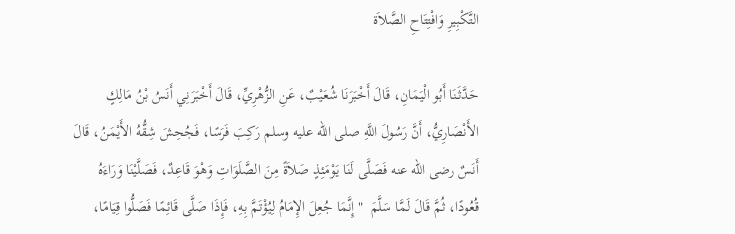التَّكْبِيرِ وَافْتِتَاحِ الصَّلاَة

حَدَّثَنَا أَبُو الْيَمَانِ، قَالَ أَخْبَرَنَا شُعَيْبٌ، عَنِ الزُّهْرِيِّ، قَالَ أَخْبَرَنِي أَنَسُ بْنُ مَالِكٍ الأَنْصَارِيُّ، أَنَّ رَسُولَ اللَّهِ صلى الله عليه وسلم رَكِبَ فَرَسًا، فَجُحِشَ شِقُّهُ الأَيْمَنُ، قَالَ أَنَسٌ رضى الله عنه فَصَلَّى لَنَا يَوْمَئِذٍ صَلاَةً مِنَ الصَّلَوَاتِ وَهْوَ قَاعِدٌ، فَصَلَّيْنَا وَرَاءَهُ قُعُودًا، ثُمَّ قَالَ لَمَّا سَلَّمَ  " إِنَّمَا جُعِلَ الإِمَامُ لِيُؤْتَمَّ بِهِ، فَإِذَا صَلَّى قَائِمًا فَصَلُّوا قِيَامًا،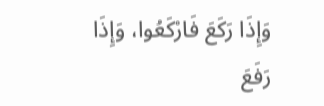وَإِذَا رَكَعَ فَارْكَعُوا، وَإِذَا رَفَعَ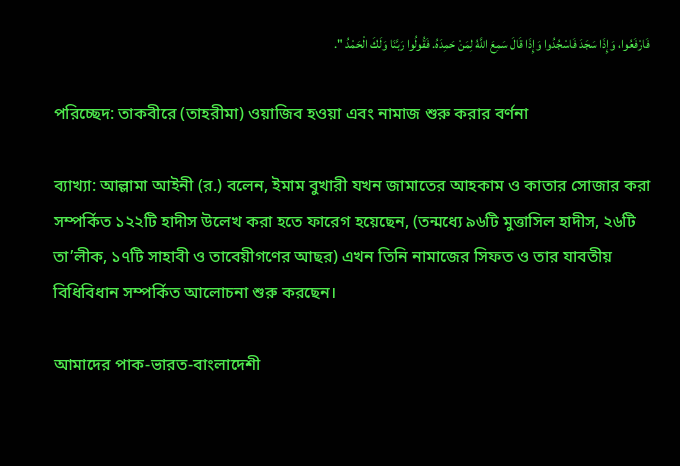فَارْفَعُوا، وَإِذَا سَجَدَ فَاسْجُدُوا وَإِذَا قَالَ سَمِعَ اللَّهُ لِمَنْ حَمِدَهُ. فَقُولُوا رَبَّنَا وَلَكَ الْحَمْدُ ".

পরিচ্ছেদ: তাকবীরে (তাহরীমা) ওয়াজিব হওয়া এবং নামাজ শুরু করার বর্ণনা

ব্যাখ্যা: আল্লামা আইনী (র.) বলেন, ইমাম বুখারী যখন জামাতের আহকাম ও কাতার সোজার করা সম্পর্কিত ১২২টি হাদীস উলেখ করা হতে ফারেগ হয়েছেন, (তন্মধ্যে ৯৬টি মুত্তাসিল হাদীস, ২৬টি তা’লীক, ১৭টি সাহাবী ও তাবেয়ীগণের আছর) এখন তিনি নামাজের সিফত ও তার যাবতীয় বিধিবিধান সম্পর্কিত আলোচনা শুরু করছেন।

আমাদের পাক-ভারত-বাংলাদেশী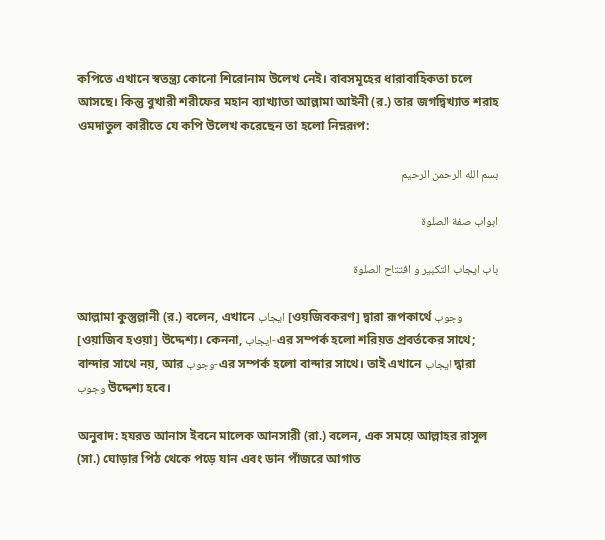কপিতে এখানে স্বতন্ত্র্য কোনো শিরোনাম উলেখ নেই। বাবসমূহের ধারাবাহিকতা চলে আসছে। কিন্তু বুখারী শরীফের মহান ব্যাখ্যাতা আল্লামা আইনী (র.) তার জগদ্বিখ্যাত শরাহ ওমদাতুল কারীতে যে কপি উলেখ করেছেন তা হলো নিম্নরূপ:

بسم الله الرحمن الرحيم

ابواب صفة الصلوة

باب ايجاب التكبير و افتتاح الصلوة

আল্লামা কুস্তুল্লানী (র.) বলেন, এখানে ايجاب [ওয়জিবকরণ] দ্বারা রূপকার্থে وجوب [ওয়াজিব হওয়া] উদ্দেশ্য। কেননা, ايجاب-এর সম্পর্ক হলো শরিয়ত প্রবর্তকের সাথে; বান্দার সাথে নয়, আর وجوب-এর সম্পর্ক হলো বান্দার সাথে। তাই এখানে ايجاب দ্বারা وجوب উদ্দেশ্য হবে।

অনুবাদ: হযরত আনাস ইবনে মালেক আনসারী (রা.) বলেন, এক সময়ে আল্লাহর রাসূল (সা.) ঘোড়ার পিঠ থেকে পড়ে যান এবং ডান পাঁজরে আগাত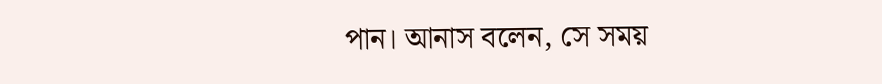পান। আনাস বলেন, সে সময়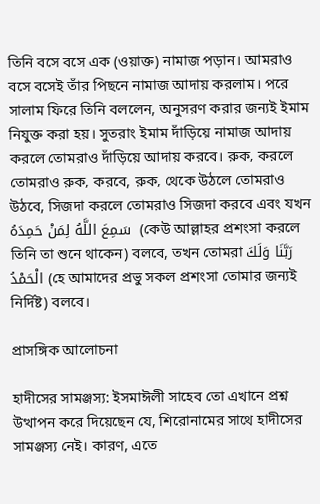তিনি বসে বসে এক (ওয়াক্ত) নামাজ পড়ান। আমরাও বসে বসেই তাঁর পিছনে নামাজ আদায় করলাম। পরে সালাম ফিরে তিনি বললেন, অনুসরণ করার জন্যই ইমাম নিযুক্ত করা হয়। সুতরাং ইমাম দাঁড়িয়ে নামাজ আদায় করলে তোমরাও দাঁড়িয়ে আদায় করবে। রুক‚ করলে তোমরাও রুক‚ করবে, রুক‚ থেকে উঠলে তোমরাও উঠবে, সিজদা করলে তোমরাও সিজদা করবে এবং যখন سَمِعَ اللَّهُ لِمَنْ حَمِدَهُ  (কেউ আল্লাহর প্রশংসা করলে তিনি তা শুনে থাকেন) বলবে, তখন তোমরা رَبَّنَا وَلَكَ الْحَمْدُ (হে আমাদের প্রভু সকল প্রশংসা তোমার জন্যই নির্দিষ্ট) বলবে।

প্রাসঙ্গিক আলোচনা

হাদীসের সামঞ্জস্য: ইসমাঈলী সাহেব তো এখানে প্রশ্ন উত্থাপন করে দিয়েছেন যে, শিরোনামের সাথে হাদীসের সামঞ্জস্য নেই। কারণ, এতে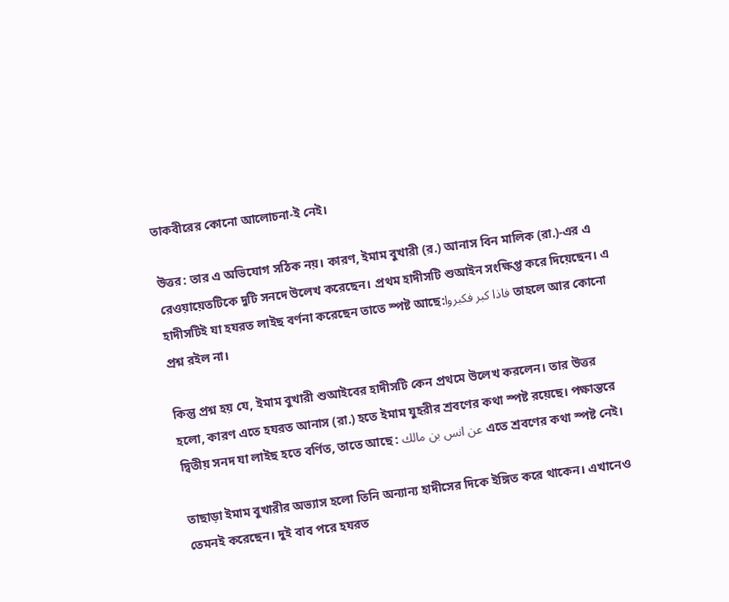তাকবীরের কোনো আলোচনা-ই নেই।

উত্তর: তার এ অভিযোগ সঠিক নয়। কারণ, ইমাম বুখারী (র.) আনাস বিন মালিক (রা.)-এর এ রেওয়ায়েতটিকে দুটি সনদে উলেখ করেছেন। প্রথম হাদীসটি শুআইন সংক্ষিপ্ত করে দিয়েছেন। এ হাদীসটিই যা হযরত লাইছ বর্ণনা করেছেন তাতে স্পষ্ট আছে:فاذا كبر فكبروا তাহলে আর কোনো প্রশ্ন রইল না।

কিন্তু প্রশ্ন হয় যে, ইমাম বুখারী শুআইবের হাদীসটি কেন প্রথমে উলেখ করলেন। তার উত্তর হলো, কারণ এতে হযরত আনাস (রা.) হতে ইমাম যুহরীর শ্রবণের কথা স্পষ্ট রয়েছে। পক্ষান্তরে দ্বিতীয় সনদ যা লাইছ হতে বর্ণিত, তাতে আছে : عن انس بن مالك এতে শ্রবণের কথা স্পষ্ট নেই।

তাছাড়া ইমাম বুখারীর অভ্যাস হলো তিনি অন্যান্য হাদীসের দিকে ইঙ্গিত করে থাকেন। এখানেও তেমনই করেছেন। দুই বাব পরে হযরত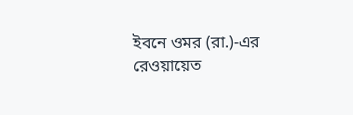ইবনে ওমর (রা.)-এর রেওয়ায়েত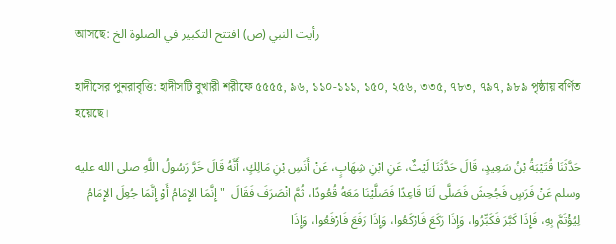আসছে: رأيت النبي (ص) افتتح التكبير في الصلوة الخ

হাদীসের পুনরাবৃত্তি: হাদীসটি বুখারী শরীফে ৫৫৫৫, ৯৬, ১১০-১১১, ১৫০, ২৫৬, ৩৩৫, ৭৮৩, ৭৯৭, ৯৮৯ পৃষ্ঠায় বর্ণিত হয়েছে।

حَدَّثَنَا قُتَيْبَةُ بْنُ سَعِيدٍ، قَالَ حَدَّثَنَا لَيْثٌ، عَنِ ابْنِ شِهَابٍ، عَنْ أَنَسِ بْنِ مَالِكٍ، أَنَّهُ قَالَ خَرَّ رَسُولُ اللَّهِ صلى الله عليه وسلم عَنْ فَرَسٍ فَجُحِشَ فَصَلَّى لَنَا قَاعِدًا فَصَلَّيْنَا مَعَهُ قُعُودًا، ثُمَّ انْصَرَفَ فَقَالَ  " إِنَّمَا الإِمَامُ أَوْ إِنَّمَا جُعِلَ الإِمَامُ لِيُؤْتَمَّ بِهِ، فَإِذَا كَبَّرَ فَكَبِّرُوا، وَإِذَا رَكَعَ فَارْكَعُوا، وَإِذَا رَفَعَ فَارْفَعُوا، وَإِذَا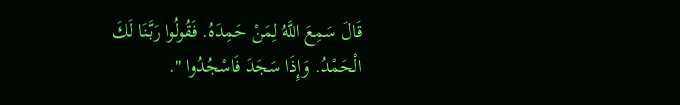قَالَ سَمِعَ اللَّهُ لِمَنْ حَمِدَهُ. فَقُولُوا رَبَّنَا لَكَ الْحَمْدُ. وَإِذَا سَجَدَ فَاسْجُدُوا ".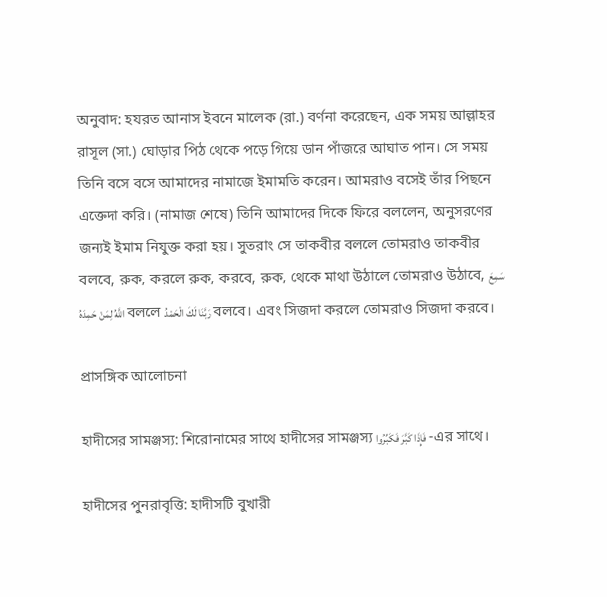অনুবাদ: হযরত আনাস ইবনে মালেক (রা.) বর্ণনা করেছেন, এক সময় আল্লাহর রাসূল (সা.) ঘোড়ার পিঠ থেকে পড়ে গিয়ে ডান পাঁজরে আঘাত পান। সে সময় তিনি বসে বসে আমাদের নামাজে ইমামতি করেন। আমরাও বসেই তাঁর পিছনে এক্তেদা করি। (নামাজ শেষে) তিনি আমাদের দিকে ফিরে বললেন, অনুসরণের জন্যই ইমাম নিযুক্ত করা হয়। সুতরাং সে তাকবীর বললে তোমরাও তাকবীর বলবে, রুক‚ করলে রুক‚ করবে, রুক‚ থেকে মাথা উঠালে তোমরাও উঠাবে, سَمِعَ اللَّهُ لِمَنْ حَمِدَهُ বললে رَبَّنَا لَكَ الْحَمْدُ বলবে। এবং সিজদা করলে তোমরাও সিজদা করবে।

প্রাসঙ্গিক আলোচনা

হাদীসের সামঞ্জস্য: শিরোনামের সাথে হাদীসের সামঞ্জস্য فَإِذَا كَبَّرَ فَكَبِّرُوا -এর সাথে।

হাদীসের পুনরাবৃত্তি: হাদীসটি বুখারী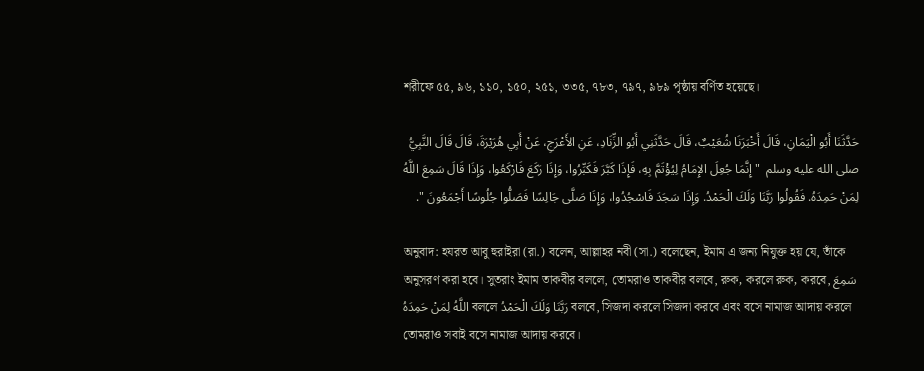শরীফে ৫৫, ৯৬, ১১০, ১৫০, ২৫১, ৩৩৫, ৭৮৩, ৭৯৭, ৯৮৯ পৃষ্ঠায় বর্ণিত হয়েছে।

حَدَّثَنَا أَبُو الْيَمَانِ، قَالَ أَخْبَرَنَا شُعَيْبٌ، قَالَ حَدَّثَنِي أَبُو الزِّنَادِ، عَنِ الأَعْرَجِ، عَنْ أَبِي هُرَيْرَةَ، قَالَ قَالَ النَّبِيُّ صلى الله عليه وسلم  " إِنَّمَا جُعِلَ الإِمَامُ لِيُؤْتَمَّ بِهِ، فَإِذَا كَبَّرَ فَكَبِّرُوا، وَإِذَا رَكَعَ فَارْكَعُوا، وَإِذَا قَالَ سَمِعَ اللَّهُ لِمَنْ حَمِدَهُ. فَقُولُوا رَبَّنَا وَلَكَ الْحَمْدُ. وَإِذَا سَجَدَ فَاسْجُدُوا، وَإِذَا صَلَّى جَالِسًا فَصَلُّوا جُلُوسًا أَجْمَعُونَ ".

অনুবাদ: হযরত আবু হুরাইরা (রা.) বলেন, আল্লাহর নবী (সা.) বলেছেন, ইমাম এ জন্য নিযুক্ত হয় যে, তাঁকে অনুসরণ করা হবে। সুতরাং ইমাম তাকবীর বললে, তোমরাও তাকবীর বলবে, রুক‚ করলে রুক‚ করবে, سَمِعَ اللَّهُ لِمَنْ حَمِدَهُ বললে رَبَّنَا وَلَكَ الْحَمْدُ বলবে, সিজদা করলে সিজদা করবে এবং বসে নামাজ আদায় করলে তোমরাও সবাই বসে নামাজ আদায় করবে।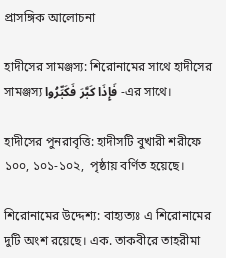প্রাসঙ্গিক আলোচনা

হাদীসের সামঞ্জস্য: শিরোনামের সাথে হাদীসের সামঞ্জস্য فَإِذَا كَبَّرَ فَكَبِّرُوا -এর সাথে।

হাদীসের পুনরাবৃত্তি: হাদীসটি বুখারী শরীফে ১০০, ১০১-১০২,  পৃষ্ঠায় বর্ণিত হয়েছে।

শিরোনামের উদ্দেশ্য: বাহ্যত্যঃ এ শিরোনামের দুটি অংশ রয়েছে। এক. তাকবীরে তাহরীমা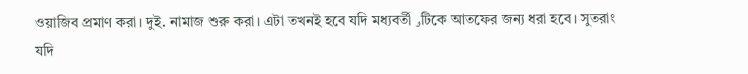ওয়াজিব প্রমাণ করা। দুই. নামাজ শুরু করা। এটা তখনই হবে যদি মধ্যবর্তী وটিকে আতফের জন্য ধরা হবে। সুতরাং যদি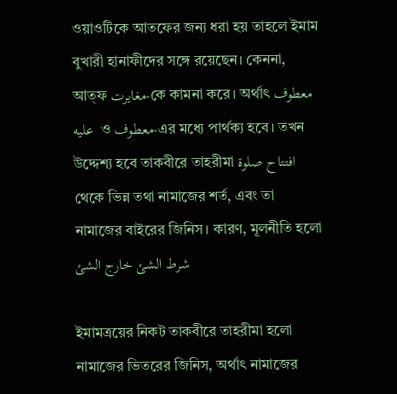ওয়াওটিকে আতফের জন্য ধরা হয় তাহলে ইমাম বুখারী হানাফীদের সঙ্গে রয়েছেন। কেননা, আত্ফ مغايرت-কে কামনা করে। অর্থাৎ معطوف عليه  ও معطوف-এর মধ্যে পার্থক্য হবে। তখন উদ্দেশ্য হবে তাকবীরে তাহরীমা افتتاح صلوة থেকে ভিন্ন তথা নামাজের শর্ত, এবং তা নামাজের বাইরের জিনিস। কারণ, মূলনীতি হলো شرط الشئ خارج الشئ

ইমামত্রয়ের নিকট তাকবীরে তাহরীমা হলো নামাজের ভিতরের জিনিস, অর্থাৎ নামাজের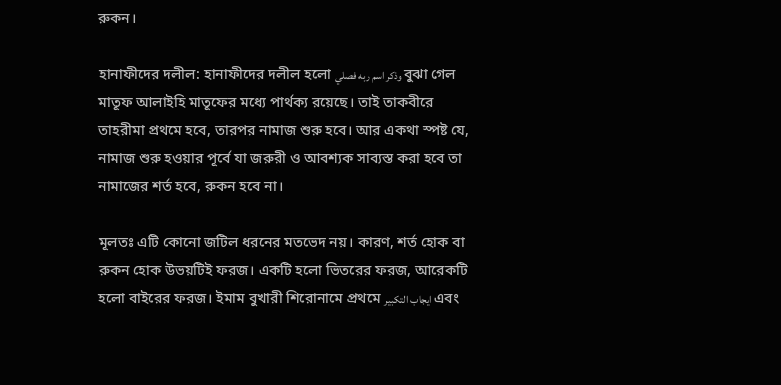রুকন।

হানাফীদের দলীল: হানাফীদের দলীল হলো وذكر اسم ربه فصلي বুঝা গেল মাতূফ আলাইহি মাতূফের মধ্যে পার্থক্য রয়েছে। তাই তাকবীরে তাহরীমা প্রথমে হবে, তারপর নামাজ শুরু হবে। আর একথা স্পষ্ট যে, নামাজ শুরু হওয়ার পূর্বে যা জরুরী ও আবশ্যক সাব্যস্ত করা হবে তা নামাজের শর্ত হবে, রুকন হবে না।

মূলতঃ এটি কোনো জটিল ধরনের মতভেদ নয়। কারণ, শর্ত হোক বা রুকন হোক উভয়টিই ফরজ। একটি হলো ভিতরের ফরজ, আরেকটি হলো বাইরের ফরজ। ইমাম বুখারী শিরোনামে প্রথমে ايجاب التكبير এবং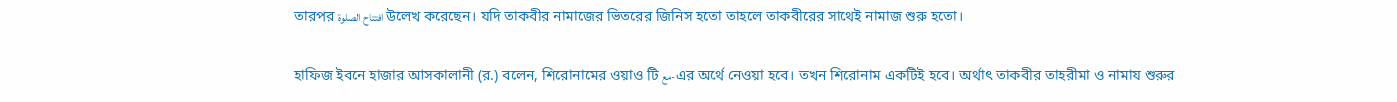তারপর افتتاح الصلوة উলেখ করেছেন। যদি তাকবীর নামাজের ভিতরের জিনিস হতো তাহলে তাকবীরের সাথেই নামাজ শুরু হতো।

হাফিজ ইবনে হাজার আসকালানী (র.) বলেন, শিরোনামের ওয়াও টি مع-এর অর্থে নেওয়া হবে। তখন শিরোনাম একটিই হবে। অর্থাৎ তাকবীর তাহরীমা ও নামায শুরুর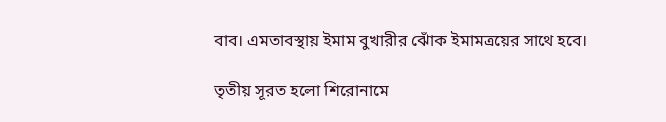বাব। এমতাবস্থায় ইমাম বুখারীর ঝোঁক ইমামত্রয়ের সাথে হবে।

তৃতীয় সূরত হলো শিরোনামে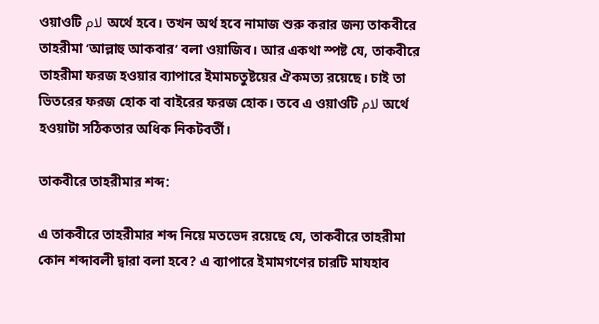ওয়াওটি لام অর্থে হবে। তখন অর্থ হবে নামাজ শুরু করার জন্য তাকবীরে তাহরীমা ‘আল্লাহু আকবার’ বলা ওয়াজিব। আর একথা স্পষ্ট যে, তাকবীরে তাহরীমা ফরজ হওয়ার ব্যাপারে ইমামচতুষ্টয়ের ঐকমত্য রয়েছে। চাই তা ভিতরের ফরজ হোক বা বাইরের ফরজ হোক। তবে এ ওয়াওটি لام অর্থে হওয়াটা সঠিকতার অধিক নিকটবর্তী।

তাকবীরে তাহরীমার শব্দ:

এ তাকবীরে তাহরীমার শব্দ নিয়ে মতভেদ রয়েছে যে, তাকবীরে তাহরীমা কোন শব্দাবলী দ্বারা বলা হবে? এ ব্যাপারে ইমামগণের চারটি মাযহাব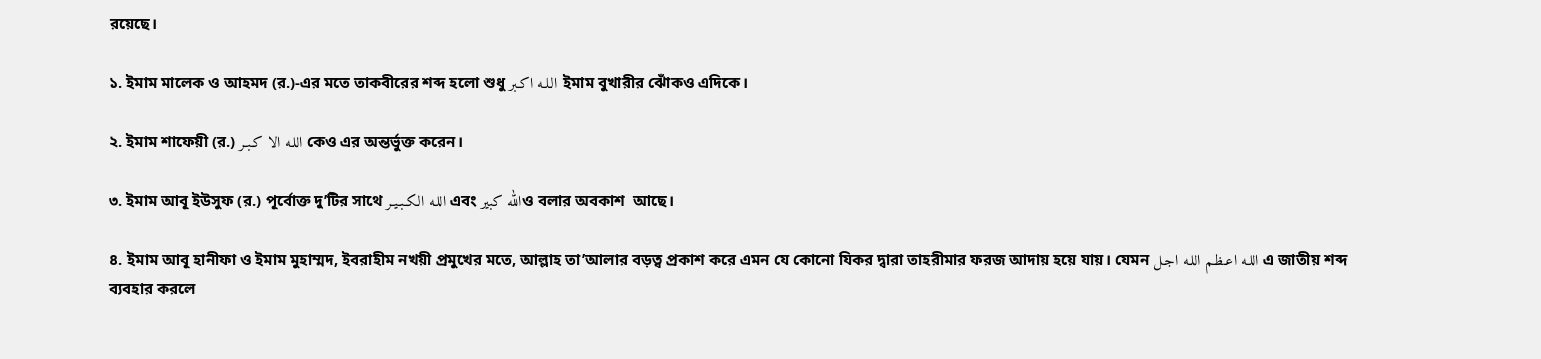রয়েছে।

১. ইমাম মালেক ও আহমদ (র.)-এর মতে তাকবীরের শব্দ হলো শুধু الـلـه اكـبر ইমাম বুখারীর ঝোঁকও এদিকে।

২. ইমাম শাফেয়ী (র.) اللـه الا كـبـر কেও এর অন্তর্ভুক্ত করেন।

৩. ইমাম আবূ ইউসুফ (র.) পূর্বোক্ত দু’টির সাথে اللـه الـكـبـيـر এবং الله كبيرও বলার অবকাশ  আছে।

৪. ইমাম আবূ হানীফা ও ইমাম মুহাম্মদ, ইবরাহীম নখয়ী প্রমুখের মতে, আল্লাহ তা’আলার বড়ত্ব প্রকাশ করে এমন যে কোনো যিকর দ্বারা তাহরীমার ফরজ আদায় হয়ে যায়। যেমন اللـه اعـظـم اللـه اجـل এ জাতীয় শব্দ ব্যবহার করলে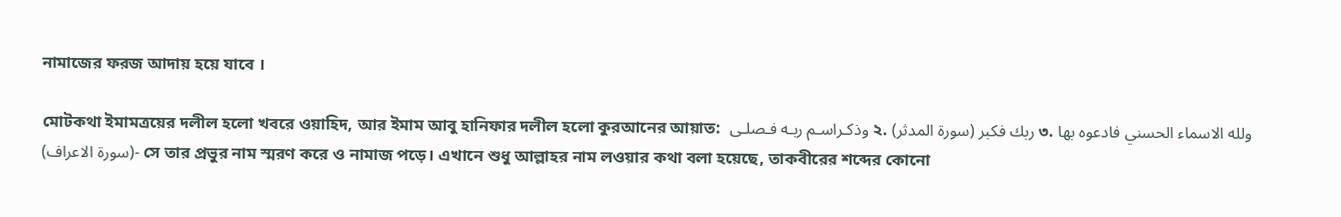নামাজের ফরজ আদায় হয়ে যাবে ।

মোটকথা ইমামত্রয়ের দলীল হলো খবরে ওয়াহিদ, আর ইমাম আবু হানিফার দলীল হলো কুরআনের আয়াত:  وذكـراسـم ربـه فـصلـى ২. ربك فكبر (سورة المدثر) ৩. ولله الاسماء الحسني فادعوه بها (سورة الاعراف)- সে তার প্রভুর নাম স্মরণ করে ও নামাজ পড়ে। এখানে শুধু আল্লাহর নাম লওয়ার কথা বলা হয়েছে, তাকবীরের শব্দের কোনো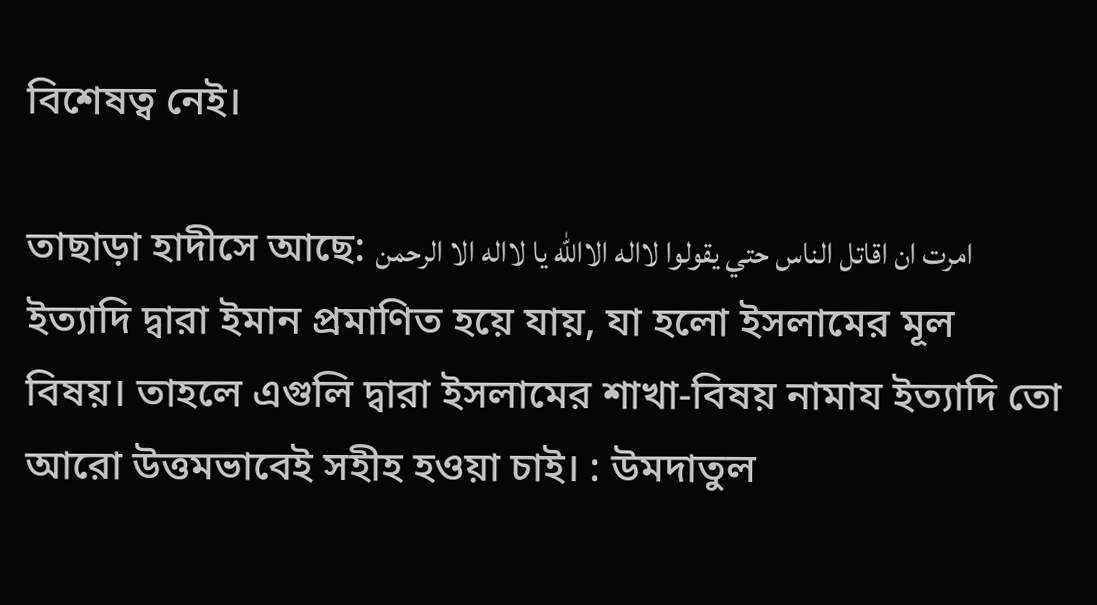বিশেষত্ব নেই।

তাছাড়া হাদীসে আছে: امرت ان اقاتل الناس حتي يقولوا لااله الاالله يا لااله الا الرحمن ইত্যাদি দ্বারা ইমান প্রমাণিত হয়ে যায়, যা হলো ইসলামের মূল বিষয়। তাহলে এগুলি দ্বারা ইসলামের শাখা-বিষয় নামায ইত্যাদি তো আরো উত্তমভাবেই সহীহ হওয়া চাই। : উমদাতুল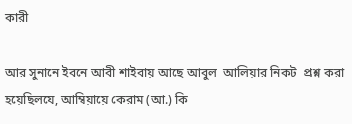কারী

আর সুনানে ইবনে আবী শাইবায় আছে আবুল  আলিয়ার নিকট  প্রশ্ন করা হয়েছিলযে, আম্বিয়ায়ে কেরাম (আ.) কি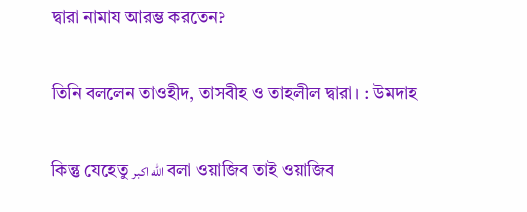দ্বারা নামায আরম্ভ করতেন?

তিনি বললেন তাওহীদ, তাসবীহ ও তাহলীল দ্বারা। : উমদাহ

কিন্তু যেহেতু الله اكبر বলা ওয়াজিব তাই ওয়াজিব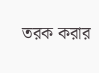তরক করার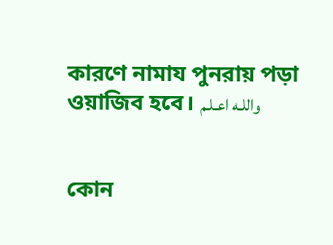কারণে নামায পুনরায় পড়া ওয়াজিব হবে। واللـه اعـلـم


কোন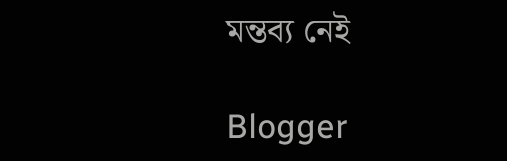মন্তব্য নেই

Blogger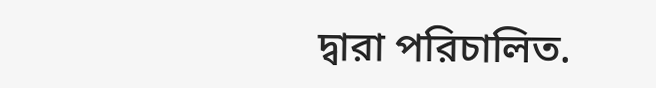দ্বারা পরিচালিত.